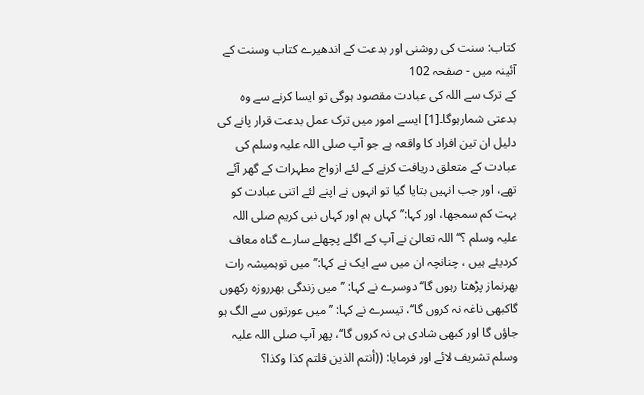کتاب: سنت کی روشنی اور بدعت کے اندھیرے کتاب وسنت کے آئینہ میں - صفحہ 102
کے ترک سے اللہ کی عبادت مقصود ہوگی تو ایسا کرنے سے وہ بدعتی شمارہوگا۔[1] ایسے امور میں ترک عمل بدعت قرار پانے کی دلیل ان تین افراد کا واقعہ ہے جو آپ صلی اللہ علیہ وسلم کی عبادت کے متعلق دریافت کرنے کے لئے ازواج مطہرات کے گھر آئے تھے، اور جب انہیں بتایا گیا تو انہوں نے اپنے لئے اتنی عبادت کو بہت کم سمجھا، اور کہا:’’کہاں ہم اور کہاں نبی کریم صلی اللہ علیہ وسلم ؟‘‘ اللہ تعالیٰ نے آپ کے اگلے پچھلے سارے گناہ معاف کردیئے ہیں ، چنانچہ ان میں سے ایک نے کہا:’’میں توہمیشہ رات بھرنماز پڑھتا رہوں گا‘‘دوسرے نے کہا: ’’میں زندگی بھرروزہ رکھوں گاکبھی ناغہ نہ کروں گا‘‘، تیسرے نے کہا: ’’میں عورتوں سے الگ ہو جاؤں گا اور کبھی شادی ہی نہ کروں گا‘‘، پھر آپ صلی اللہ علیہ وسلم تشریف لائے اور فرمایا: ((أنتم الذین قلتم کذا وکذا؟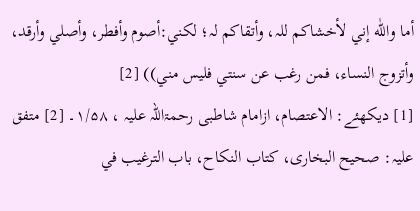أما واللّٰه إني لأخشاکم للہ، وأتقاکم لہ؛ لکني:أصوم وأفطر، وأصلي وأرقد، وأتزوج النساء، فمن رغب عن سنتي فلیس مني)) [2]
[1] دیکھئے: الاعتصام، ازامام شاطبی رحمۃاللہ علیہ ، ۱/۵۸۔ [2] متفق علیہ: صحیح البخاری، کتاب النکاح، باب الترغیب في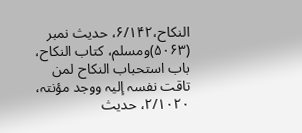النکاح،۶/۱۴۲، حدیث نمبر (۵۰۶۳)ومسلم، کتاب النکاح، باب استحباب النکاح لمن تاقت نفسہ إلیہ ووجد مؤنتہ، ۲/۱۰۲۰، حدیث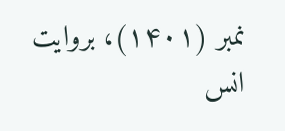نمبر (۱۴۰۱)، بروایت انس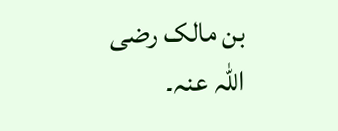بن مالک رضی اللہ عنہ۔